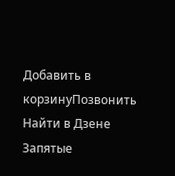Добавить в корзинуПозвонить
Найти в Дзене
Запятые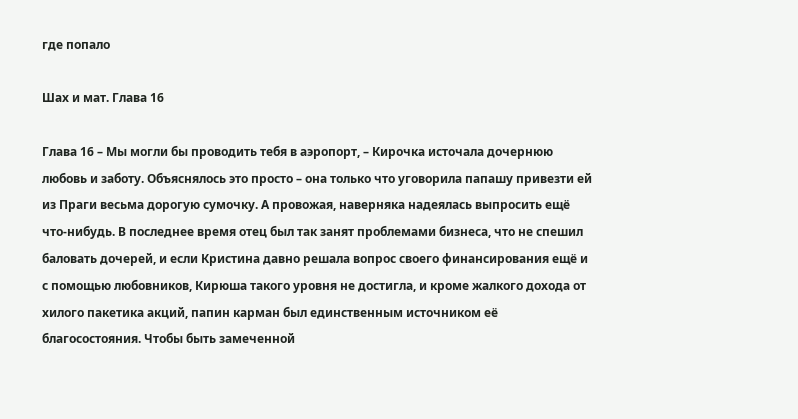где попало

Шах и мат. Глава 16

Глава 16 – Мы могли бы проводить тебя в аэропорт, – Кирочка источала дочернюю любовь и заботу. Объяснялось это просто – она только что уговорила папашу привезти ей из Праги весьма дорогую сумочку. А провожая, наверняка надеялась выпросить ещё что-нибудь. В последнее время отец был так занят проблемами бизнеса, что не спешил баловать дочерей, и если Кристина давно решала вопрос своего финансирования ещё и с помощью любовников, Кирюша такого уровня не достигла, и кроме жалкого дохода от хилого пакетика акций, папин карман был единственным источником её благосостояния. Чтобы быть замеченной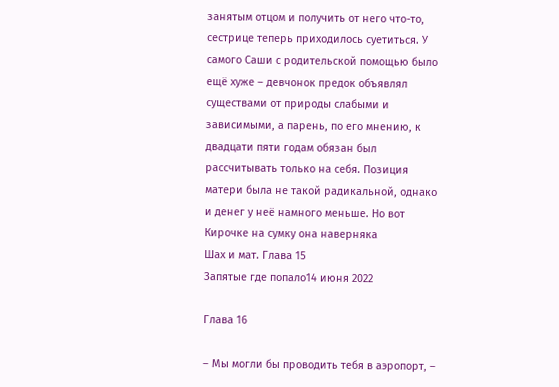занятым отцом и получить от него что-то, сестрице теперь приходилось суетиться. У самого Саши с родительской помощью было ещё хуже – девчонок предок объявлял существами от природы слабыми и зависимыми, а парень, по его мнению, к двадцати пяти годам обязан был рассчитывать только на себя. Позиция матери была не такой радикальной, однако и денег у неё намного меньше. Но вот Кирочке на сумку она наверняка
Шах и мат. Глава 15
Запятые где попало14 июня 2022

Глава 16

– Мы могли бы проводить тебя в аэропорт, –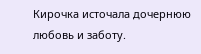Кирочка источала дочернюю любовь и заботу.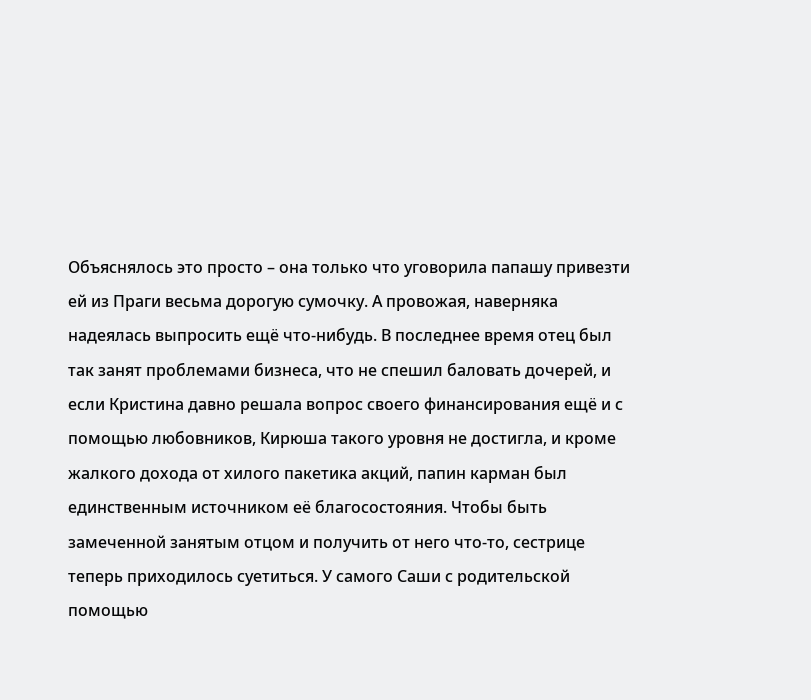Объяснялось это просто – она только что уговорила папашу привезти ей из Праги весьма дорогую сумочку. А провожая, наверняка надеялась выпросить ещё что-нибудь. В последнее время отец был так занят проблемами бизнеса, что не спешил баловать дочерей, и если Кристина давно решала вопрос своего финансирования ещё и с помощью любовников, Кирюша такого уровня не достигла, и кроме жалкого дохода от хилого пакетика акций, папин карман был единственным источником её благосостояния. Чтобы быть замеченной занятым отцом и получить от него что-то, сестрице теперь приходилось суетиться. У самого Саши с родительской помощью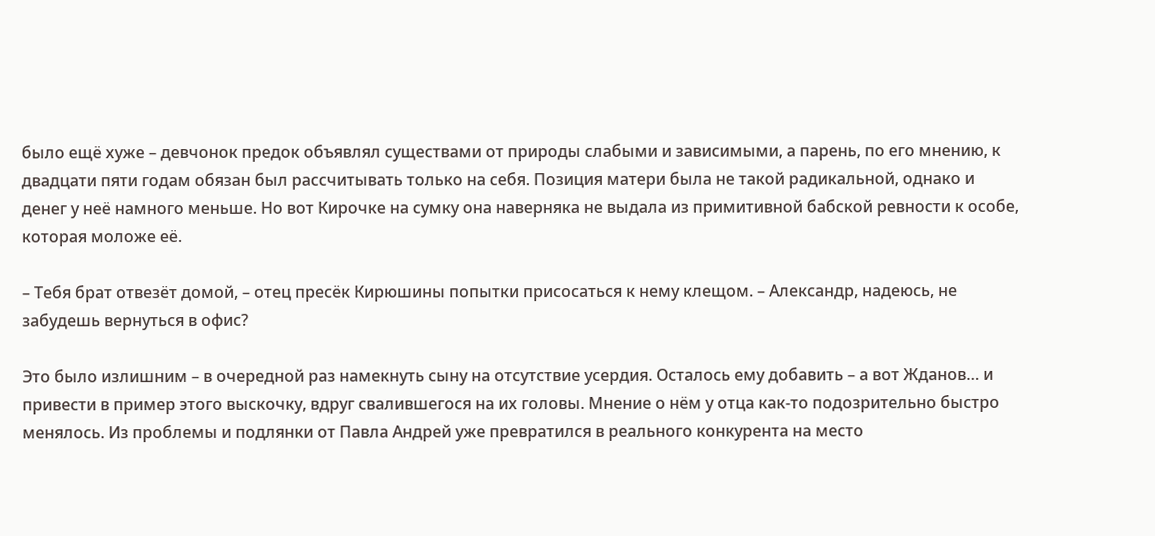было ещё хуже – девчонок предок объявлял существами от природы слабыми и зависимыми, а парень, по его мнению, к двадцати пяти годам обязан был рассчитывать только на себя. Позиция матери была не такой радикальной, однако и денег у неё намного меньше. Но вот Кирочке на сумку она наверняка не выдала из примитивной бабской ревности к особе, которая моложе её.

– Тебя брат отвезёт домой, – отец пресёк Кирюшины попытки присосаться к нему клещом. – Александр, надеюсь, не забудешь вернуться в офис?

Это было излишним – в очередной раз намекнуть сыну на отсутствие усердия. Осталось ему добавить – а вот Жданов… и привести в пример этого выскочку, вдруг свалившегося на их головы. Мнение о нём у отца как-то подозрительно быстро менялось. Из проблемы и подлянки от Павла Андрей уже превратился в реального конкурента на место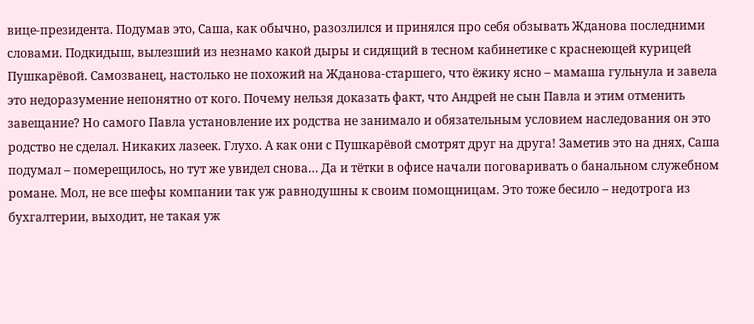вице-президента. Подумав это, Саша, как обычно, разозлился и принялся про себя обзывать Жданова последними словами. Подкидыш, вылезший из незнамо какой дыры и сидящий в тесном кабинетике с краснеющей курицей Пушкарёвой. Самозванец, настолько не похожий на Жданова-старшего, что ёжику ясно – мамаша гульнула и завела это недоразумение непонятно от кого. Почему нельзя доказать факт, что Андрей не сын Павла и этим отменить завещание? Но самого Павла установление их родства не занимало и обязательным условием наследования он это родство не сделал. Никаких лазеек. Глухо. А как они с Пушкарёвой смотрят друг на друга! Заметив это на днях, Саша подумал – померещилось, но тут же увидел снова… Да и тётки в офисе начали поговаривать о банальном служебном романе. Мол, не все шефы компании так уж равнодушны к своим помощницам. Это тоже бесило – недотрога из бухгалтерии, выходит, не такая уж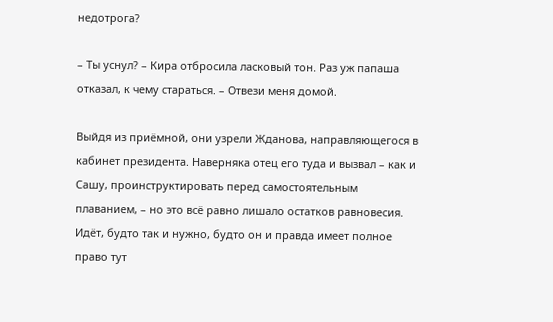недотрога?

– Ты уснул? – Кира отбросила ласковый тон. Раз уж папаша отказал, к чему стараться. – Отвези меня домой.

Выйдя из приёмной, они узрели Жданова, направляющегося в кабинет президента. Наверняка отец его туда и вызвал – как и Сашу, проинструктировать перед самостоятельным плаванием, – но это всё равно лишало остатков равновесия. Идёт, будто так и нужно, будто он и правда имеет полное право тут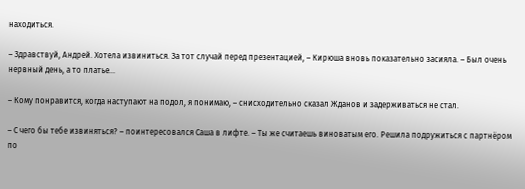находиться.

– Здравствуй, Андрей. Хотела извиниться. За тот случай перед презентацией, – Кирюша вновь показательно засияла. – Был очень нервный день, а то платье…

– Кому понравится, когда наступают на подол, я понимаю, – снисходительно сказал Жданов и задерживаться не стал.

– С чего бы тебе извиняться? – поинтересовался Саша в лифте. – Ты же считаешь виноватым его. Решила подружиться с партнёром по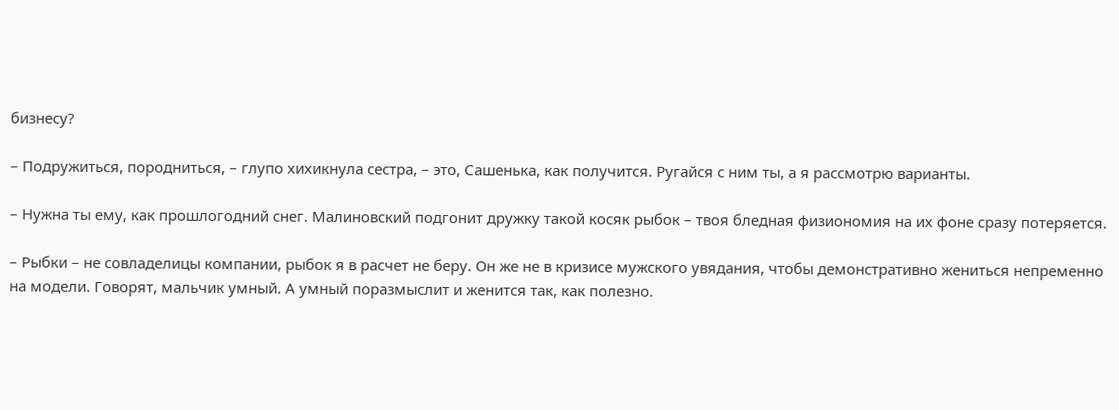бизнесу?

– Подружиться, породниться, – глупо хихикнула сестра, – это, Сашенька, как получится. Ругайся с ним ты, а я рассмотрю варианты.

– Нужна ты ему, как прошлогодний снег. Малиновский подгонит дружку такой косяк рыбок – твоя бледная физиономия на их фоне сразу потеряется.

– Рыбки – не совладелицы компании, рыбок я в расчет не беру. Он же не в кризисе мужского увядания, чтобы демонстративно жениться непременно на модели. Говорят, мальчик умный. А умный поразмыслит и женится так, как полезно.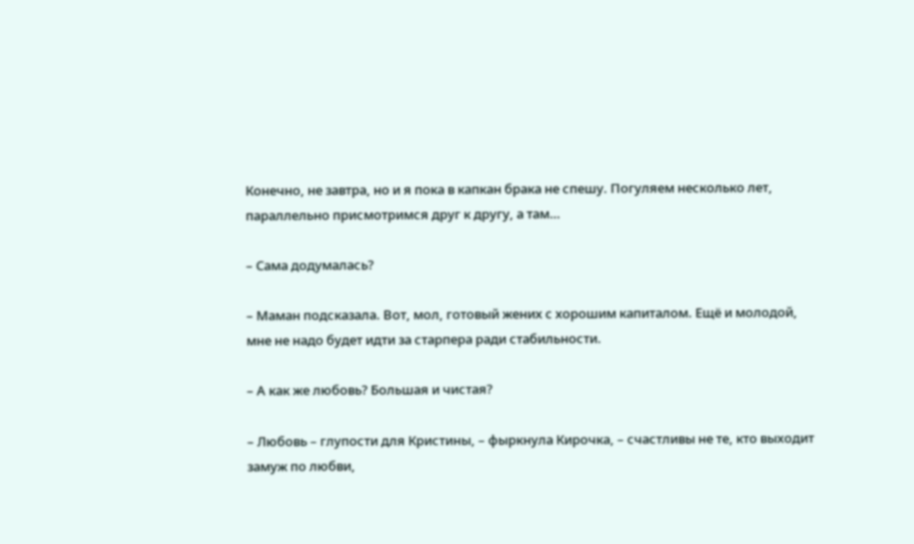Конечно, не завтра, но и я пока в капкан брака не спешу. Погуляем несколько лет, параллельно присмотримся друг к другу, а там…

– Сама додумалась?

– Маман подсказала. Вот, мол, готовый жених с хорошим капиталом. Ещё и молодой, мне не надо будет идти за старпера ради стабильности.

– А как же любовь? Большая и чистая?

– Любовь – глупости для Кристины, – фыркнула Кирочка, – счастливы не те, кто выходит замуж по любви,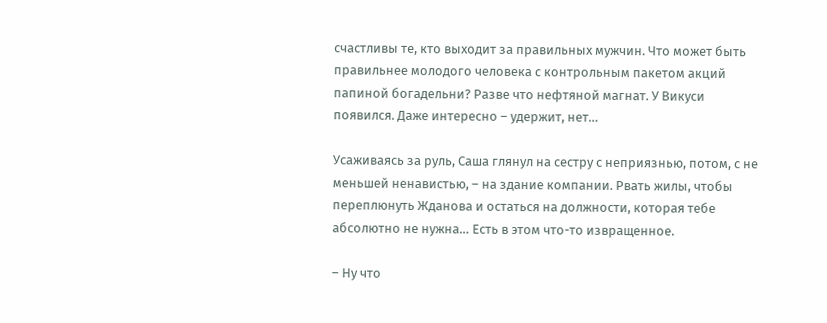счастливы те, кто выходит за правильных мужчин. Что может быть правильнее молодого человека с контрольным пакетом акций папиной богадельни? Разве что нефтяной магнат. У Викуси появился. Даже интересно – удержит, нет…

Усаживаясь за руль, Саша глянул на сестру с неприязнью, потом, с не меньшей ненавистью, – на здание компании. Рвать жилы, чтобы переплюнуть Жданова и остаться на должности, которая тебе абсолютно не нужна… Есть в этом что-то извращенное.

– Ну что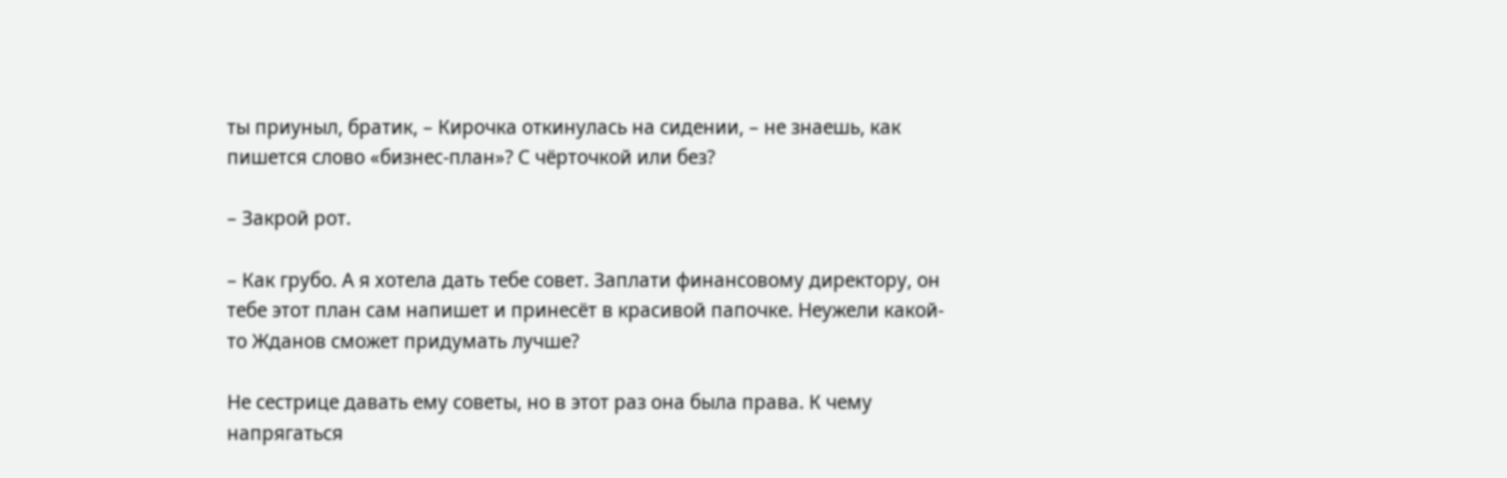ты приуныл, братик, – Кирочка откинулась на сидении, – не знаешь, как пишется слово «бизнес-план»? С чёрточкой или без?

– Закрой рот.

– Как грубо. А я хотела дать тебе совет. Заплати финансовому директору, он тебе этот план сам напишет и принесёт в красивой папочке. Неужели какой-то Жданов сможет придумать лучше?

Не сестрице давать ему советы, но в этот раз она была права. К чему напрягаться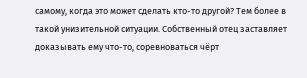самому, когда это может сделать кто-то другой? Тем более в такой унизительной ситуации. Собственный отец заставляет доказывать ему что-то, соревноваться чёрт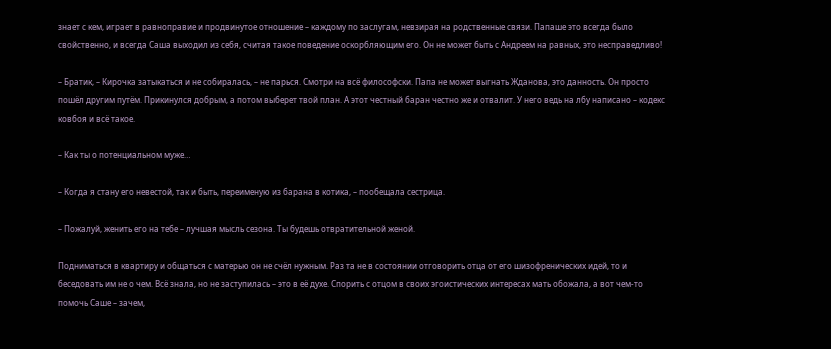знает с кем, играет в равноправие и продвинутое отношение – каждому по заслугам, невзирая на родственные связи. Папаше это всегда было свойственно, и всегда Саша выходил из себя, считая такое поведение оскорбляющим его. Он не может быть с Андреем на равных, это несправедливо!

– Братик, – Кирочка затыкаться и не собиралась, – не парься. Смотри на всё философски. Папа не может выгнать Жданова, это данность. Он просто пошёл другим путём. Прикинулся добрым, а потом выберет твой план. А этот честный баран честно же и отвалит. У него ведь на лбу написано – кодекс ковбоя и всё такое.

– Как ты о потенциальном муже…

– Когда я стану его невестой, так и быть, переименую из барана в котика, – пообещала сестрица.

– Пожалуй, женить его на тебе – лучшая мысль сезона. Ты будешь отвратительной женой.

Подниматься в квартиру и общаться с матерью он не счёл нужным. Раз та не в состоянии отговорить отца от его шизофренических идей, то и беседовать им не о чем. Всё знала, но не заступилась – это в её духе. Спорить с отцом в своих эгоистических интересах мать обожала, а вот чем-то помочь Саше – зачем,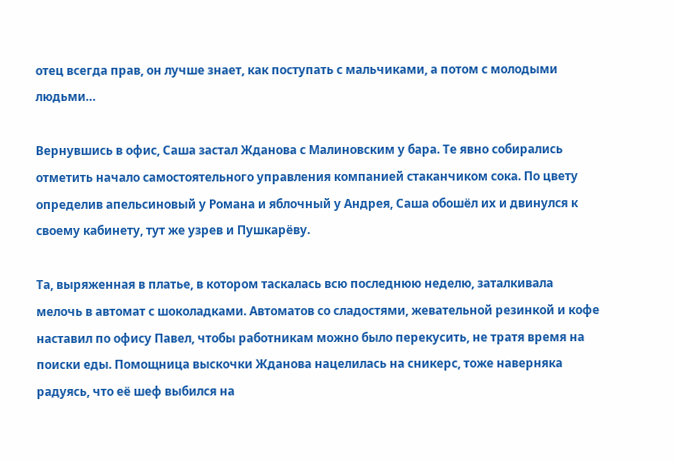отец всегда прав, он лучше знает, как поступать с мальчиками, а потом с молодыми людьми…

Вернувшись в офис, Саша застал Жданова с Малиновским у бара. Те явно собирались отметить начало самостоятельного управления компанией стаканчиком сока. По цвету определив апельсиновый у Романа и яблочный у Андрея, Саша обошёл их и двинулся к своему кабинету, тут же узрев и Пушкарёву.

Та, выряженная в платье, в котором таскалась всю последнюю неделю, заталкивала мелочь в автомат с шоколадками. Автоматов со сладостями, жевательной резинкой и кофе наставил по офису Павел, чтобы работникам можно было перекусить, не тратя время на поиски еды. Помощница выскочки Жданова нацелилась на сникерс, тоже наверняка радуясь, что её шеф выбился на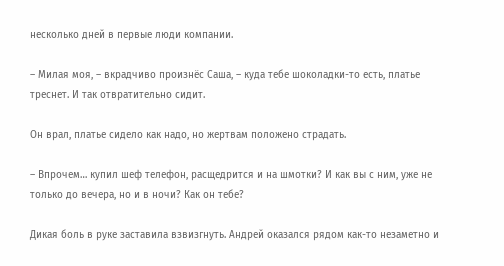несколько дней в первые люди компании.

– Милая моя, – вкрадчиво произнёс Саша, – куда тебе шоколадки-то есть, платье треснет. И так отвратительно сидит.

Он врал, платье сидело как надо, но жертвам положено страдать.

– Впрочем… купил шеф телефон, расщедрится и на шмотки? И как вы с ним, уже не только до вечера, но и в ночи? Как он тебе?

Дикая боль в руке заставила взвизгнуть. Андрей оказался рядом как-то незаметно и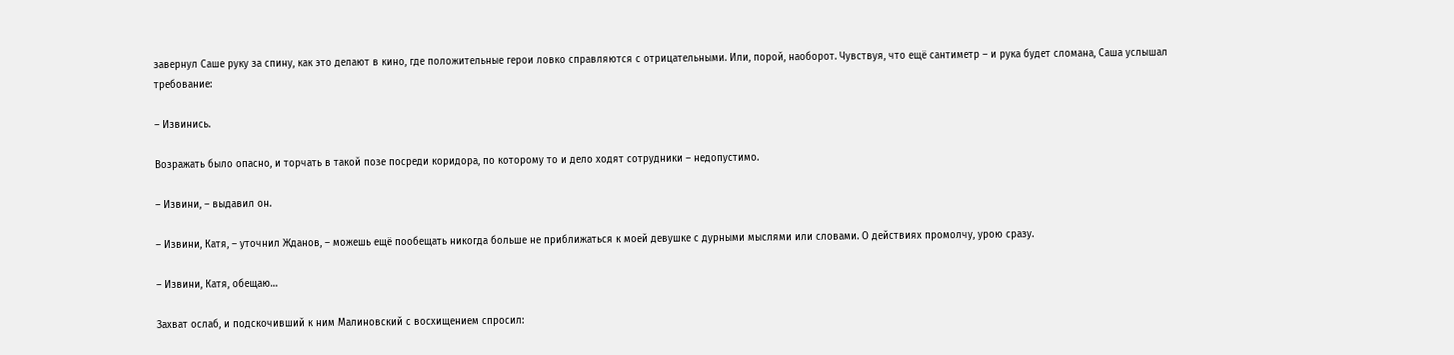завернул Саше руку за спину, как это делают в кино, где положительные герои ловко справляются с отрицательными. Или, порой, наоборот. Чувствуя, что ещё сантиметр – и рука будет сломана, Саша услышал требование:

– Извинись.

Возражать было опасно, и торчать в такой позе посреди коридора, по которому то и дело ходят сотрудники – недопустимо.

– Извини, – выдавил он.

– Извини, Катя, – уточнил Жданов, – можешь ещё пообещать никогда больше не приближаться к моей девушке с дурными мыслями или словами. О действиях промолчу, урою сразу.

– Извини, Катя, обещаю…

Захват ослаб, и подскочивший к ним Малиновский с восхищением спросил: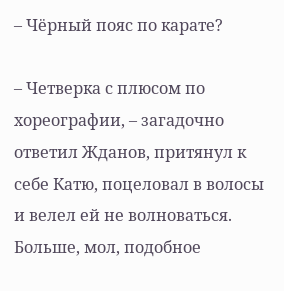– Чёрный пояс по карате?

– Четверка с плюсом по хореографии, – загадочно ответил Жданов, притянул к себе Катю, поцеловал в волосы и велел ей не волноваться. Больше, мол, подобное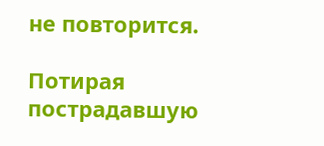не повторится.

Потирая пострадавшую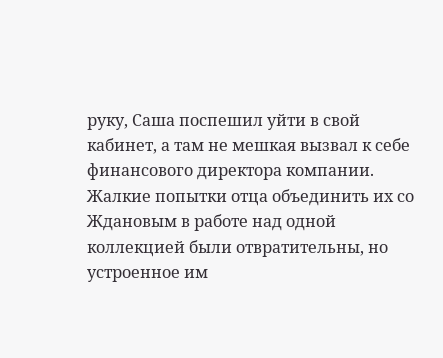руку, Саша поспешил уйти в свой кабинет, а там не мешкая вызвал к себе финансового директора компании. Жалкие попытки отца объединить их со Ждановым в работе над одной коллекцией были отвратительны, но устроенное им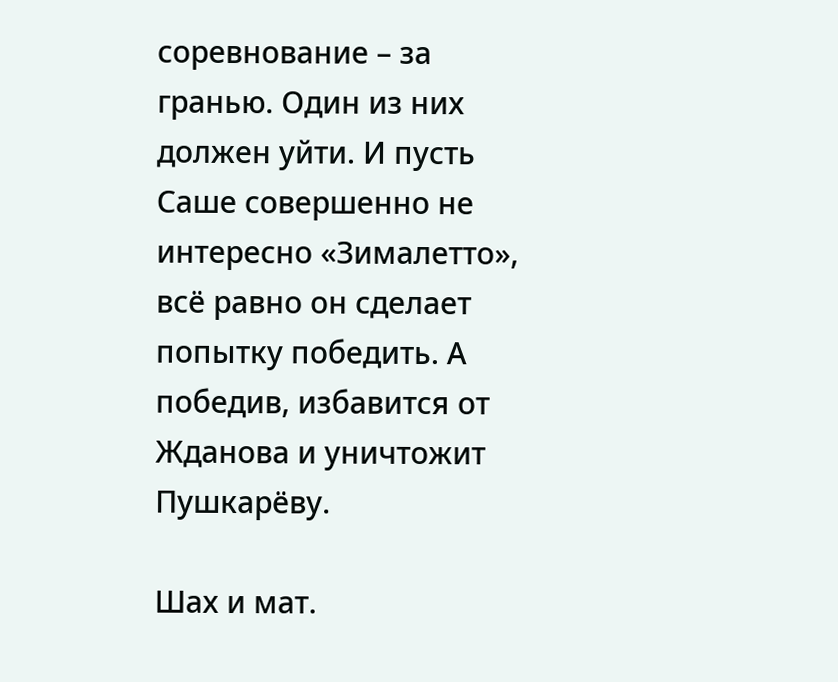соревнование – за гранью. Один из них должен уйти. И пусть Саше совершенно не интересно «Зималетто», всё равно он сделает попытку победить. А победив, избавится от Жданова и уничтожит Пушкарёву.

Шах и мат.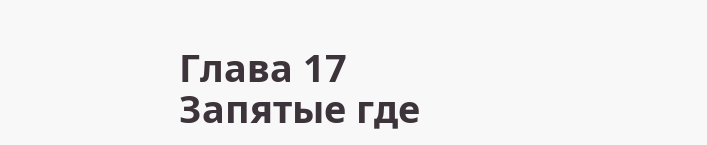Глава 17
Запятые где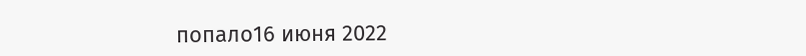попало16 июня 2022